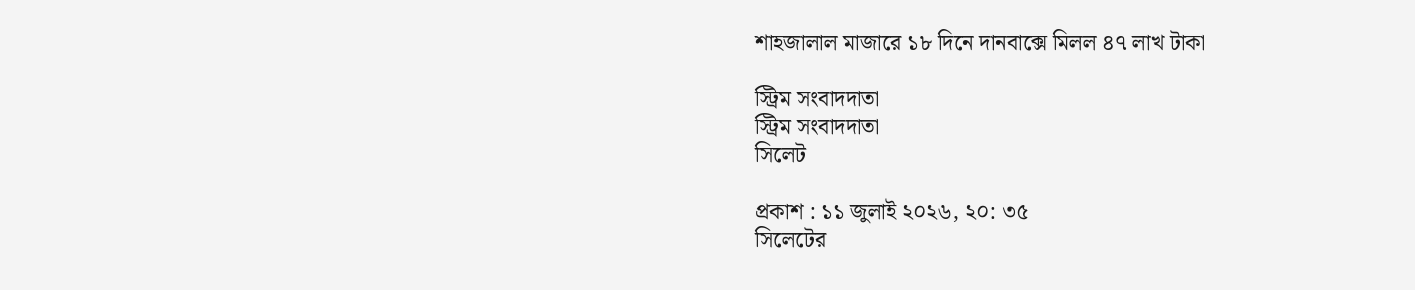শাহজালাল মাজারে ১৮ দিনে দানবাক্সে মিলল ৪৭ লাখ টাকা

স্ট্রিম সংবাদদাতা
স্ট্রিম সংবাদদাতা
সিলেট

প্রকাশ : ১১ জুলাই ২০২৬, ২০: ৩৫
সিলেটের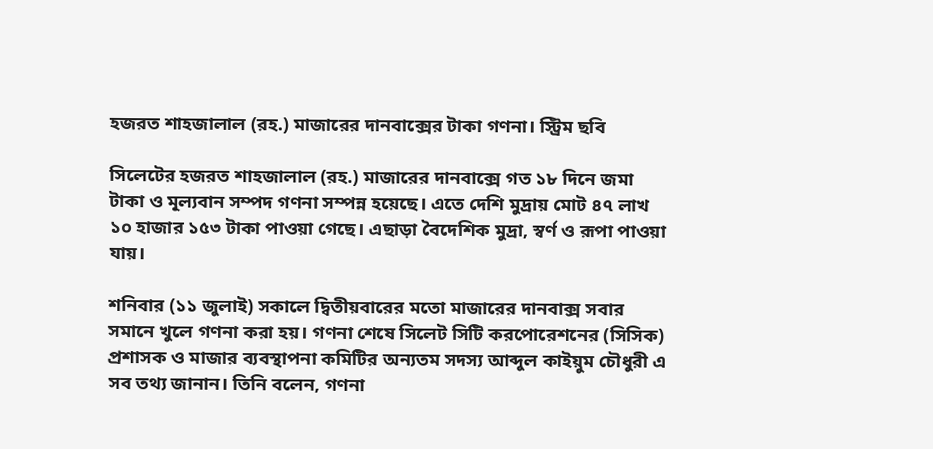হজরত শাহজালাল (রহ.) মাজারের দানবাক্সের টাকা গণনা। স্ট্রিম ছবি

সিলেটের হজরত শাহজালাল (রহ.) মাজারের দানবাক্সে গত ১৮ দিনে জমা টাকা ও মূল্যবান সম্পদ গণনা সম্পন্ন হয়েছে। এতে দেশি মুদ্রায় মোট ৪৭ লাখ ১০ হাজার ১৫৩ টাকা পাওয়া গেছে। এছাড়া বৈদেশিক মুদ্রা, স্বর্ণ ও রূপা পাওয়া যায়।

শনিবার (১১ জুলাই) সকালে দ্বিতীয়বারের মতো মাজারের দানবাক্স সবার সমানে খুলে গণনা করা হয়। গণনা শেষে সিলেট সিটি করপোরেশনের (সিসিক) প্রশাসক ও মাজার ব্যবস্থাপনা কমিটির অন্যতম সদস্য আব্দুল কাইয়ুম চৌধুরী এ সব তথ্য জানান। তিনি বলেন, গণনা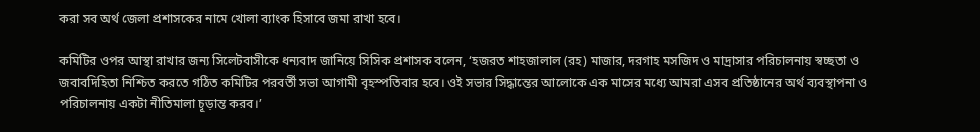করা সব অর্থ জেলা প্রশাসকের নামে খোলা ব্যাংক হিসাবে জমা রাখা হবে।

কমিটির ওপর আস্থা রাখার জন্য সিলেটবাসীকে ধন্যবাদ জানিয়ে সিসিক প্রশাসক বলেন, ‘হজরত শাহজালাল (রহ) মাজার, দরগাহ মসজিদ ও মাদ্রাসার পরিচালনায় স্বচ্ছতা ও জবাবদিহিতা নিশ্চিত করতে গঠিত কমিটির পরবর্তী সভা আগামী বৃহস্পতিবার হবে। ওই সভার সিদ্ধান্তের আলোকে এক মাসের মধ্যে আমরা এসব প্রতিষ্ঠানের অর্থ ব্যবস্থাপনা ও পরিচালনায় একটা নীতিমালা চূড়ান্ত করব।’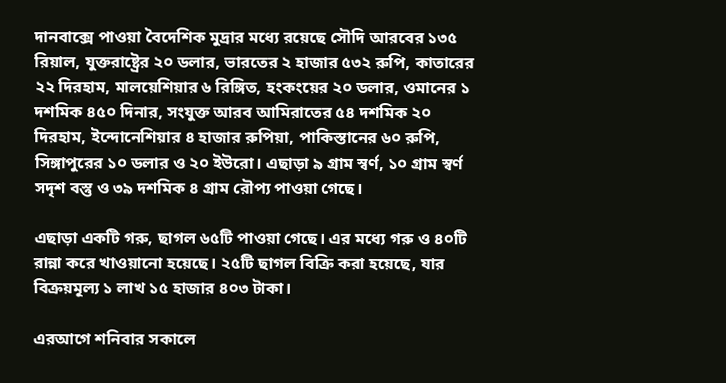দানবাক্সে পাওয়া বৈদেশিক মুদ্রার মধ্যে রয়েছে সৌদি আরবের ১৩৫ রিয়াল, যুক্তরাষ্ট্রের ২০ ডলার, ভারতের ২ হাজার ৫৩২ রুপি, কাতারের ২২ দিরহাম, মালয়েশিয়ার ৬ রিঙ্গিত, হংকংয়ের ২০ ডলার, ওমানের ১ দশমিক ৪৫০ দিনার, সংযুক্ত আরব আমিরাতের ৫৪ দশমিক ২০ দিরহাম, ইন্দোনেশিয়ার ৪ হাজার রুপিয়া, পাকিস্তানের ৬০ রুপি, সিঙ্গাপুরের ১০ ডলার ও ২০ ইউরো। এছাড়া ৯ গ্রাম স্বর্ণ, ১০ গ্রাম স্বর্ণ সদৃশ বস্তু ও ৩৯ দশমিক ৪ গ্রাম রৌপ্য পাওয়া গেছে।

এছাড়া একটি গরু, ছাগল ৬৫টি পাওয়া গেছে। এর মধ্যে গরু ও ৪০টি রান্না করে খাওয়ানো হয়েছে। ২৫টি ছাগল বিক্রি করা হয়েছে, যার বিক্রয়মূল্য ১ লাখ ১৫ হাজার ৪০৩ টাকা।

এরআগে শনিবার সকালে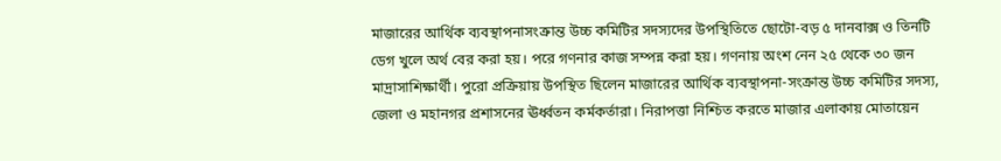মাজারের আর্থিক ব্যবস্থাপনাসংক্রান্ত উচ্চ কমিটির সদস্যদের উপস্থিতিতে ছোটো-বড় ৫ দানবাক্স ও তিনটি ডেগ খুলে অর্থ বের করা হয়। পরে গণনার কাজ সম্পন্ন করা হয়। গণনায় অংশ নেন ২৫ থেকে ৩০ জন মাদ্রাসাশিক্ষার্থী। পুরো প্রক্রিয়ায় উপস্থিত ছিলেন মাজারের আর্থিক ব্যবস্থাপনা-সংক্রান্ত উচ্চ কমিটির সদস্য, জেলা ও মহানগর প্রশাসনের ঊর্ধ্বতন কর্মকর্তারা। নিরাপত্তা নিশ্চিত করতে মাজার এলাকায় মোতায়েন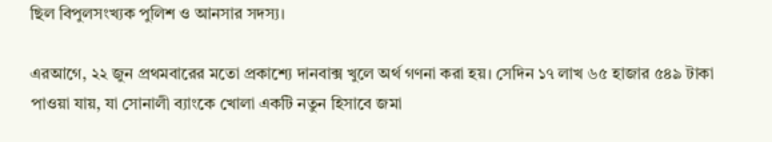ছিল বিপুলসংখ্যক পুলিশ ও আনসার সদস্য।

এরআগে, ২২ জুন প্রথমবারের মতো প্রকাশ্যে দানবাক্স খুলে অর্থ গণনা করা হয়। সেদিন ১৭ লাখ ৬৫ হাজার ৫৪৯ টাকা পাওয়া যায়, যা সোনালী ব্যাংকে খোলা একটি নতুন হিসাবে জমা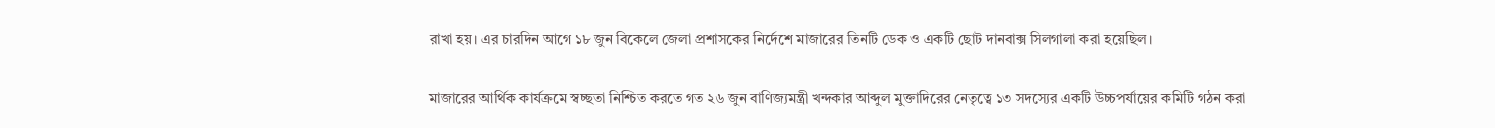রাখা হয়। এর চারদিন আগে ১৮ জুন বিকেলে জেলা প্রশাসকের নির্দেশে মাজারের তিনটি ডেক ও একটি ছোট দানবাক্স সিলগালা করা হয়েছিল।

মাজারের আর্থিক কার্যক্রমে স্বচ্ছতা নিশ্চিত করতে গত ২৬ জুন বাণিজ্যমন্ত্রী খন্দকার আব্দুল মুক্তাদিরের নেতৃত্বে ১৩ সদস্যের একটি উচ্চপর্যায়ের কমিটি গঠন করা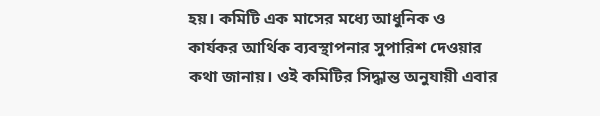হয়। কমিটি এক মাসের মধ্যে আধুনিক ও কার্যকর আর্থিক ব্যবস্থাপনার সুপারিশ দেওয়ার কথা জানায়। ওই কমিটির সিদ্ধান্ত অনুযায়ী এবার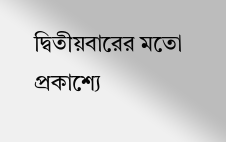দ্বিতীয়বারের মতো প্রকাশ্যে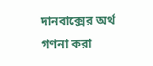দানবাক্সের অর্থ গণনা করা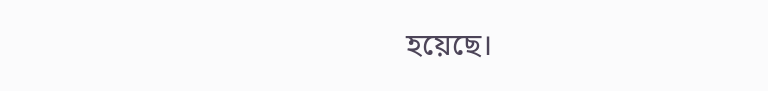হয়েছে।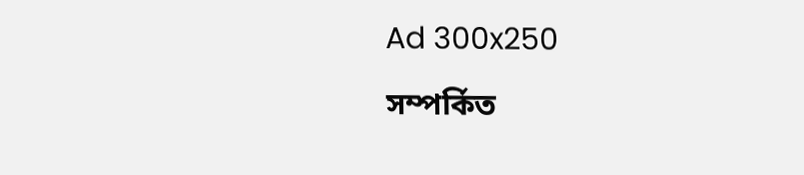Ad 300x250

সম্পর্কিত